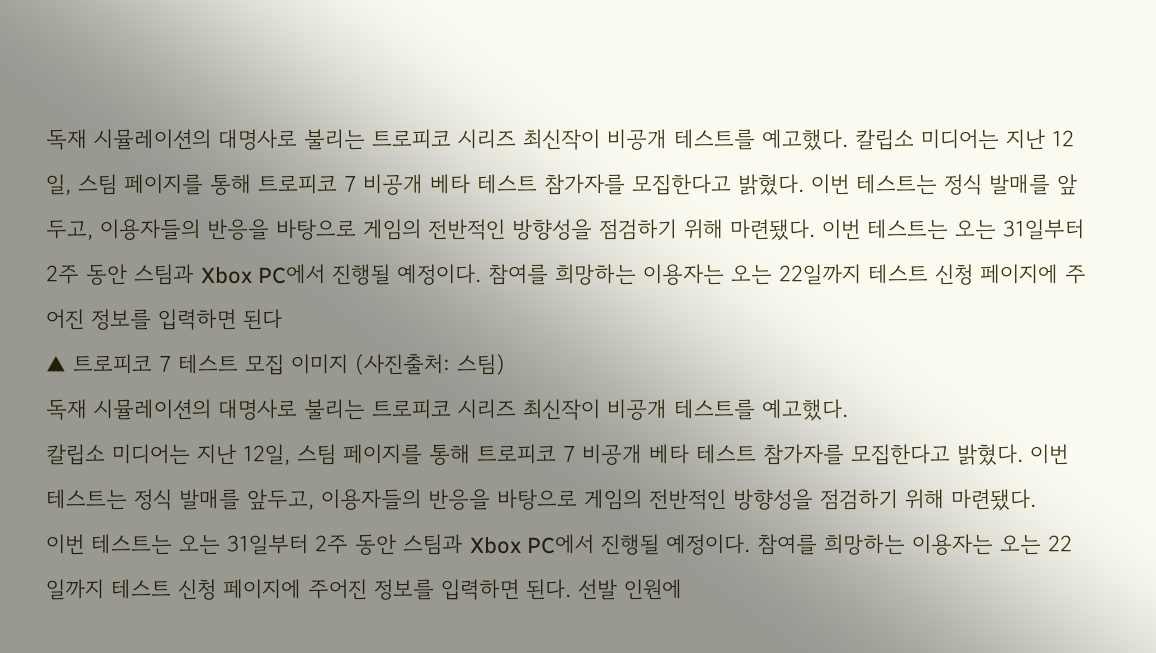독재 시뮬레이션의 대명사로 불리는 트로피코 시리즈 최신작이 비공개 테스트를 예고했다. 칼립소 미디어는 지난 12일, 스팀 페이지를 통해 트로피코 7 비공개 베타 테스트 참가자를 모집한다고 밝혔다. 이번 테스트는 정식 발매를 앞두고, 이용자들의 반응을 바탕으로 게임의 전반적인 방향성을 점검하기 위해 마련됐다. 이번 테스트는 오는 31일부터 2주 동안 스팀과 Xbox PC에서 진행될 예정이다. 참여를 희망하는 이용자는 오는 22일까지 테스트 신청 페이지에 주어진 정보를 입력하면 된다
▲ 트로피코 7 테스트 모집 이미지 (사진출처: 스팀)
독재 시뮬레이션의 대명사로 불리는 트로피코 시리즈 최신작이 비공개 테스트를 예고했다.
칼립소 미디어는 지난 12일, 스팀 페이지를 통해 트로피코 7 비공개 베타 테스트 참가자를 모집한다고 밝혔다. 이번 테스트는 정식 발매를 앞두고, 이용자들의 반응을 바탕으로 게임의 전반적인 방향성을 점검하기 위해 마련됐다.
이번 테스트는 오는 31일부터 2주 동안 스팀과 Xbox PC에서 진행될 예정이다. 참여를 희망하는 이용자는 오는 22일까지 테스트 신청 페이지에 주어진 정보를 입력하면 된다. 선발 인원에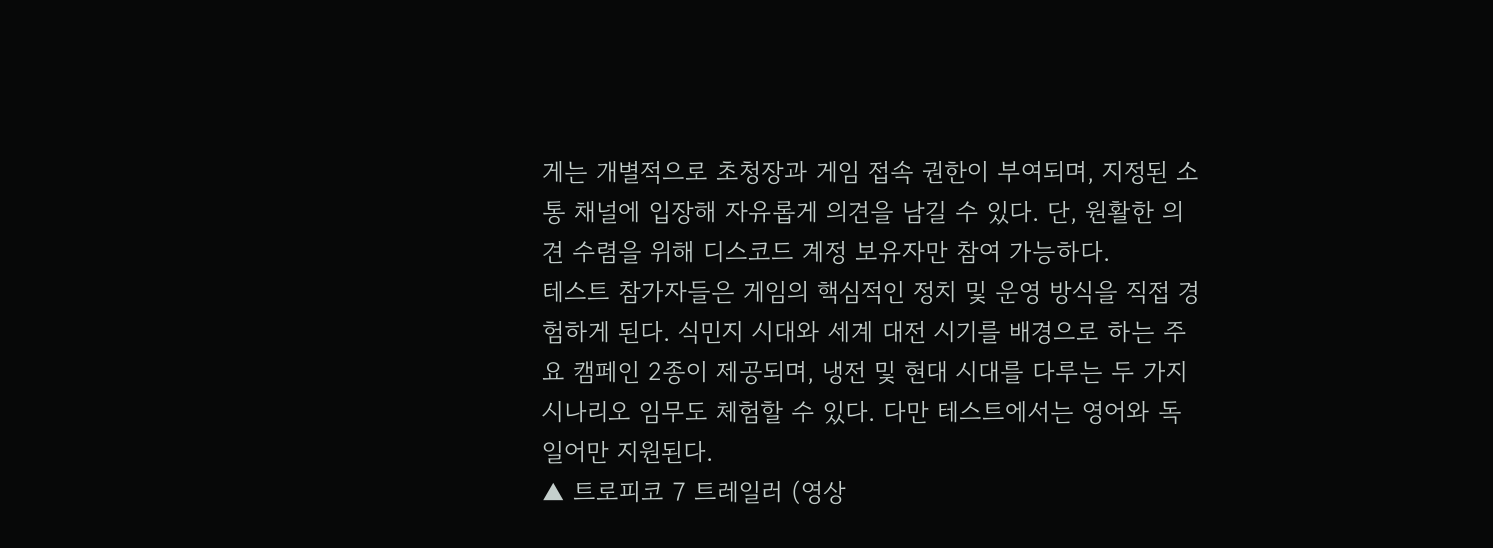게는 개별적으로 초청장과 게임 접속 권한이 부여되며, 지정된 소통 채널에 입장해 자유롭게 의견을 남길 수 있다. 단, 원활한 의견 수렴을 위해 디스코드 계정 보유자만 참여 가능하다.
테스트 참가자들은 게임의 핵심적인 정치 및 운영 방식을 직접 경험하게 된다. 식민지 시대와 세계 대전 시기를 배경으로 하는 주요 캠페인 2종이 제공되며, 냉전 및 현대 시대를 다루는 두 가지 시나리오 임무도 체험할 수 있다. 다만 테스트에서는 영어와 독일어만 지원된다.
▲ 트로피코 7 트레일러 (영상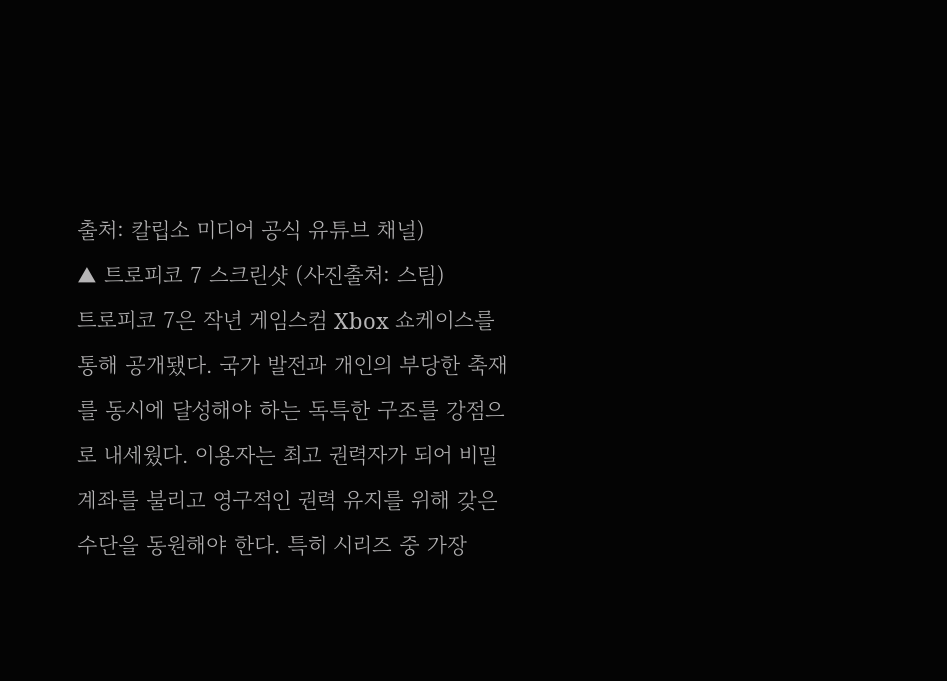출처: 칼립소 미디어 공식 유튜브 채널)
▲ 트로피코 7 스크린샷 (사진출처: 스팀)
트로피코 7은 작년 게임스컴 Xbox 쇼케이스를 통해 공개됐다. 국가 발전과 개인의 부당한 축재를 동시에 달성해야 하는 독특한 구조를 강점으로 내세웠다. 이용자는 최고 권력자가 되어 비밀 계좌를 불리고 영구적인 권력 유지를 위해 갖은 수단을 동원해야 한다. 특히 시리즈 중 가장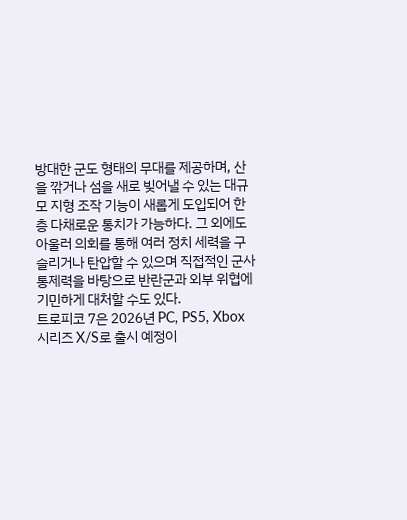방대한 군도 형태의 무대를 제공하며, 산을 깎거나 섬을 새로 빚어낼 수 있는 대규모 지형 조작 기능이 새롭게 도입되어 한층 다채로운 통치가 가능하다. 그 외에도 아울러 의회를 통해 여러 정치 세력을 구슬리거나 탄압할 수 있으며 직접적인 군사 통제력을 바탕으로 반란군과 외부 위협에 기민하게 대처할 수도 있다.
트로피코 7은 2026년 PC, PS5, Xbox 시리즈 X/S로 출시 예정이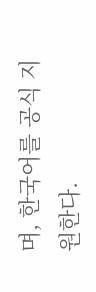며, 한국어를 공식 지원한다.